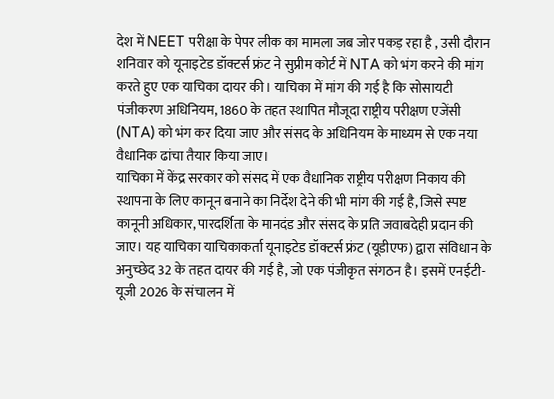देश में NEET परीक्षा के पेपर लीक का मामला जब जोर पकड़ रहा है , उसी दौरान शनिवार को यूनाइटेड डॉक्टर्स फ्रंट ने सुप्रीम कोर्ट में NTA को भंग करने की मांग करते हुए एक याचिका दायर की। याचिका में मांग की गई है कि सोसायटी पंजीकरण अधिनियम, 1860 के तहत स्थापित मौजूदा राष्ट्रीय परीक्षण एजेंसी (NTA) को भंग कर दिया जाए और संसद के अधिनियम के माध्यम से एक नया वैधानिक ढांचा तैयार किया जाए।
याचिका में केंद्र सरकार को संसद में एक वैधानिक राष्ट्रीय परीक्षण निकाय की स्थापना के लिए कानून बनाने का निर्देश देने की भी मांग की गई है, जिसे स्पष्ट कानूनी अधिकार, पारदर्शिता के मानदंड और संसद के प्रति जवाबदेही प्रदान की जाए। यह याचिका याचिकाकर्ता यूनाइटेड डॉक्टर्स फ्रंट (यूडीएफ) द्वारा संविधान के अनुच्छेद 32 के तहत दायर की गई है, जो एक पंजीकृत संगठन है। इसमें एनईटी-यूजी 2026 के संचालन में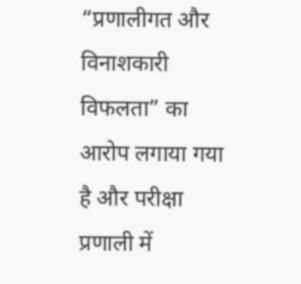“प्रणालीगत और विनाशकारी विफलता” का आरोप लगाया गया है और परीक्षा प्रणाली में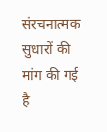संरचनात्मक सुधारों की मांग की गई है